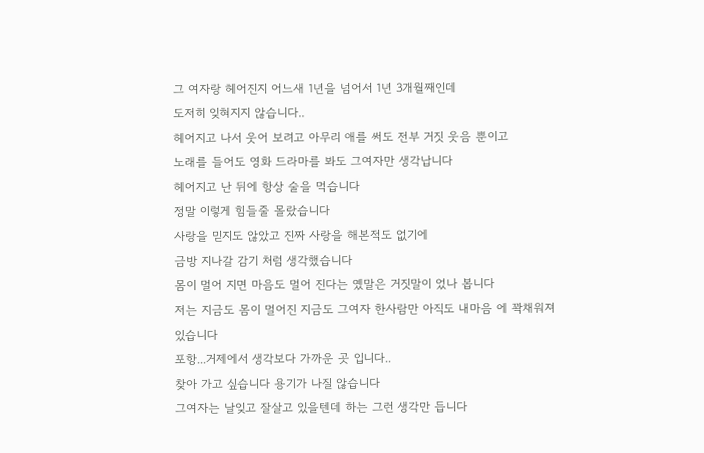그 여자랑 헤어진지 어느새 1년을 넘어서 1년 3개월째인데
도저히 잊혀지지 않습니다..
헤어지고 나서 웃어 보려고 아무리 애를 써도 전부 거짓 웃음 뿐이고
노래를 들어도 영화 드라마를 봐도 그여자만 생각납니다
헤어지고 난 뒤에 항상 술을 먹습니다
정말 이렇게 힘들줄 몰랐습니다
사랑을 믿지도 않았고 진짜 사랑을 해본적도 없기에
금방 지나갈 감기 처럼 생각했습니다
몸이 멀어 지면 마음도 멀어 진다는 옜말은 거짓말이 었나 봅니다
저는 지금도 몸이 멀어진 지금도 그여자 한사람만 아직도 내마음 에 꽉채워져 있습니다
포항...거제에서 생각보다 가까운 곳 입니다..
찾아 가고 싶습니다 용기가 나질 않습니다
그여자는 날잊고 잘살고 있을텐데 하는 그런 생각만 듭니다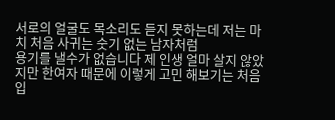서로의 얼굴도 목소리도 듣지 못하는데 저는 마치 처음 사귀는 숫기 없는 남자처럼
용기를 낼수가 없습니다 제 인생 얼마 살지 않았지만 한여자 때문에 이렇게 고민 해보기는 처음입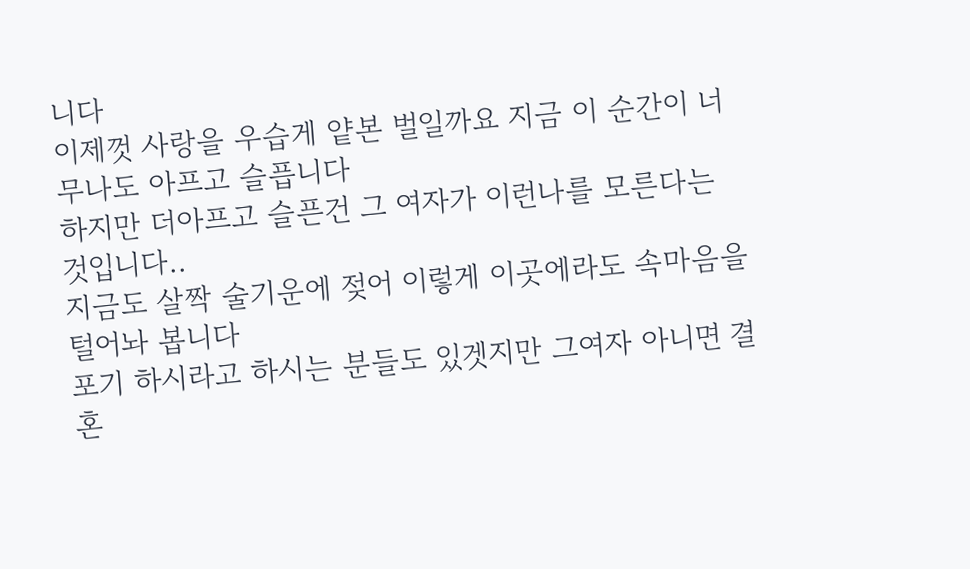니다
이제껏 사랑을 우습게 얕본 벌일까요 지금 이 순간이 너무나도 아프고 슬픕니다
하지만 더아프고 슬픈건 그 여자가 이런나를 모른다는 것입니다..
지금도 살짝 술기운에 젖어 이렇게 이곳에라도 속마음을 털어놔 봅니다
포기 하시라고 하시는 분들도 있겟지만 그여자 아니면 결혼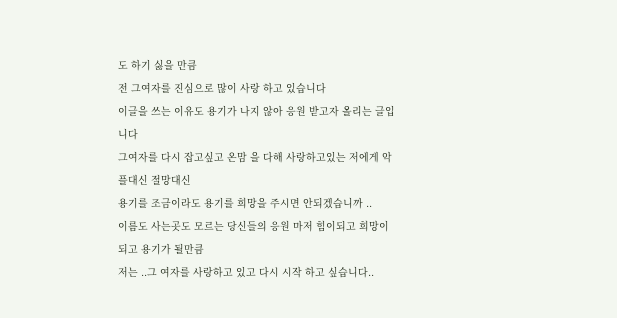도 하기 싫을 만큼
전 그여자를 진심으로 많이 사랑 하고 있습니다
이글을 쓰는 이유도 용기가 나지 않아 응원 받고자 올리는 글입니다
그여자를 다시 잡고싶고 온맘 을 다해 사랑하고있는 저에게 악플대신 절망대신
용기를 조금이라도 용기를 희망을 주시면 안되겠습니까 ..
이름도 사는곳도 모르는 당신들의 응원 마저 힘이되고 희망이되고 용기가 될만큼
저는 ..그 여자를 사랑하고 있고 다시 시작 하고 싶습니다..